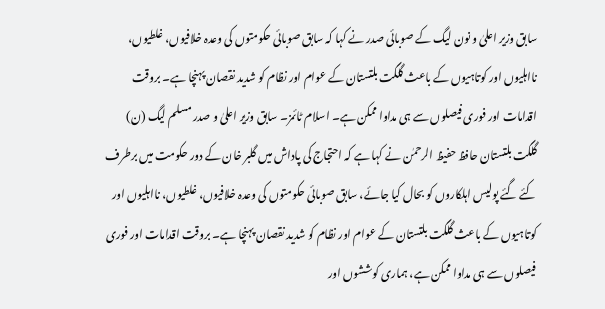سابق وزیر اعلیٰ و نون لیگ کے صوبائی صدر نے کہا کہ سابق صوبائی حکومتوں کی وعدہ خلافیوں، غلطیوں، نااہلیوں اور کوتاہیوں کے باعث گلگت بلتستان کے عوام اور نظام کو شدید نقصان پہنچا ہے۔ بروقت اقدامات اور فوری فیصلوں سے ہی مداوا ممکن ہے۔ اسلام ٹائمز۔ سابق وزیر اعلیٰ و صدر مسلم لیگ (ن) گلگت بلتستان حافظ حفیظ الرحمٰن نے کہا ہے کہ احتجاج کی پاداش میں گلبر خان کے دور حکومت میں برطرف کئے گئے پولیس اہلکاروں کو بحال کیا جائے، سابق صوبائی حکومتوں کی وعدہ خلافیوں، غلطیوں، نااہلیوں اور کوتاہیوں کے باعث گلگت بلتستان کے عوام اور نظام کو شدید نقصان پہنچا ہے۔ بروقت اقدامات اور فوری فیصلوں سے ہی مداوا ممکن ہے، ہماری کوششوں اور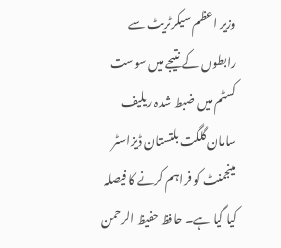وزیر اعظم سیکرٹریٹ سے رابطوں کے نتیجے میں سوست کسٹم میں ضبط شدہ ریلیف سامان گلگت بلتستان ڈیزاسٹر مینجمنٹ کو فراہم کرنے کا فیصلہ کیا گیا ہے۔ حافظ حفیظ الرحمن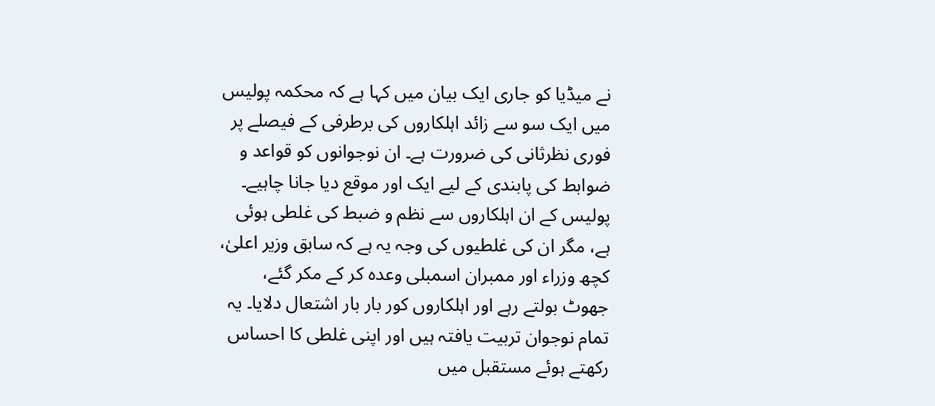نے میڈیا کو جاری ایک بیان میں کہا ہے کہ محکمہ پولیس میں ایک سو سے زائد اہلکاروں کی برطرفی کے فیصلے پر فوری نظرثانی کی ضرورت ہے۔ ان نوجوانوں کو قواعد و ضوابط کی پابندی کے لیے ایک اور موقع دیا جانا چاہیے۔ پولیس کے ان اہلکاروں سے نظم و ضبط کی غلطی ہوئی ہے، مگر ان کی غلطیوں کی وجہ یہ ہے کہ سابق وزیر اعلیٰ، کچھ وزراء اور ممبران اسمبلی وعدہ کر کے مکر گئے، جھوٹ بولتے رہے اور اہلکاروں کور بار بار اشتعال دلایا۔ یہ تمام نوجوان تربیت یافتہ ہیں اور اپنی غلطی کا احساس رکھتے ہوئے مستقبل میں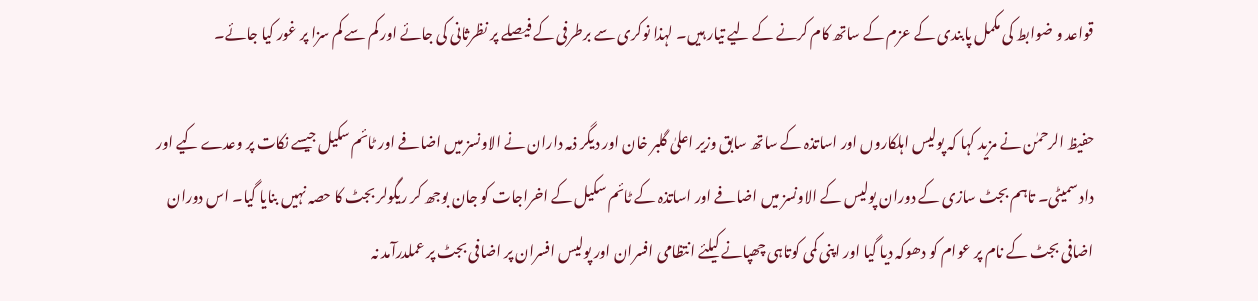قواعد و ضوابط کی مکمل پابندی کے عزم کے ساتھ کام کرنے کے لیے تیار ہیں۔ لہذا نوکری سے برطرفی کے فیصلے پر نظرثانی کی جائے اور کم سے کم سزا پر غور کیا جائے۔

حفیظ الرحمٰن نے مزید کہا کہ پولیس اہلکاروں اور اساتذہ کے ساتھ سابق وزیر اعلیٰ گلبر خان اور دیگر ذمہ داران نے الاونسز میں اضافے اور ٹائم سکیل جیسے نکات پر وعدے کیے اور داد سمیٹی۔ تاہم بجٹ سازی کے دوران پولیس کے الاونسز میں اضافے اور اساتذہ کے ٹائم سکیل کے اخراجات کو جان بوجھ کر ریگولر بجٹ کا حصہ نہیں بنایا گیا۔ اس دوران اضافی بجٹ کے نام پر عوام کو دھوکہ دیا گیا اور اپنی کمی کوتاہی چھپانے کیلئے انتظامی افسران اور پولیس افسران پر اضافی بجٹ پر عملدرآمد نہ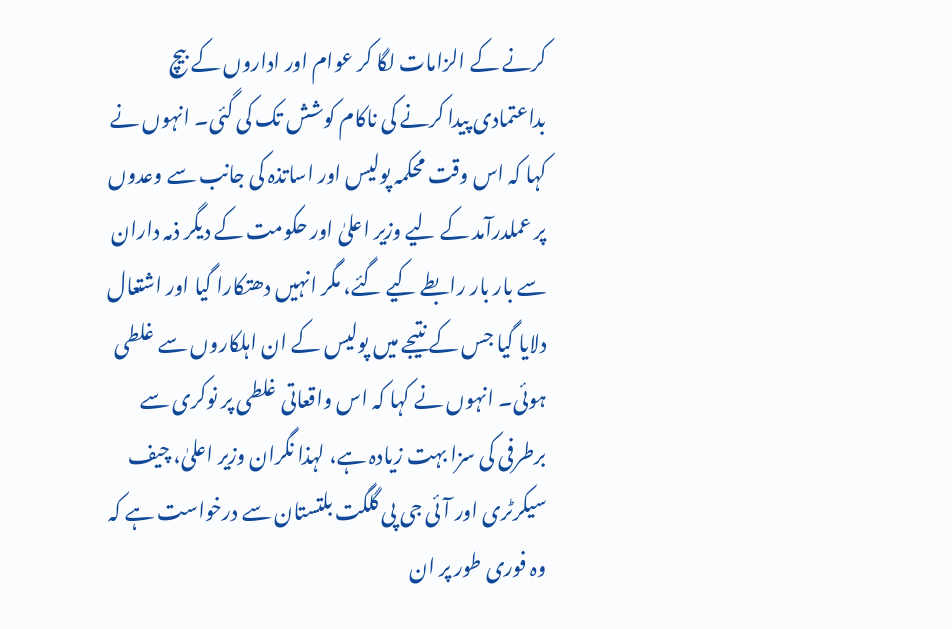کرنے کے الزامات لگا کر عوام اور اداروں کے بیچ بداعتمادی پیدا کرنے کی ناکام کوشش تک کی گئی۔ انہوں نے کہا کہ اس وقت محکمہ پولیس اور اساتذہ کی جانب سے وعدوں پر عملدرآمد کے لیے وزیر اعلیٰ اور حکومت کے دیگر ذمہ داران سے بار بار رابطے کیے گئے، مگر انہیں دھتکارا گیا اور اشتعال دلایا گیا جس کے نتیجے میں پولیس کے ان اہلکاروں سے غلطی ہوئی۔ انہوں نے کہا کہ اس واقعاتی غلطی پر نوکری سے برطرفی کی سزا بہت زیادہ ہے، لہذا نگران وزیر اعلیٰ، چیف سیکرٹری اور آئی جی پی گلگت بلتستان سے درخواست ہے کہ وہ فوری طور پر ان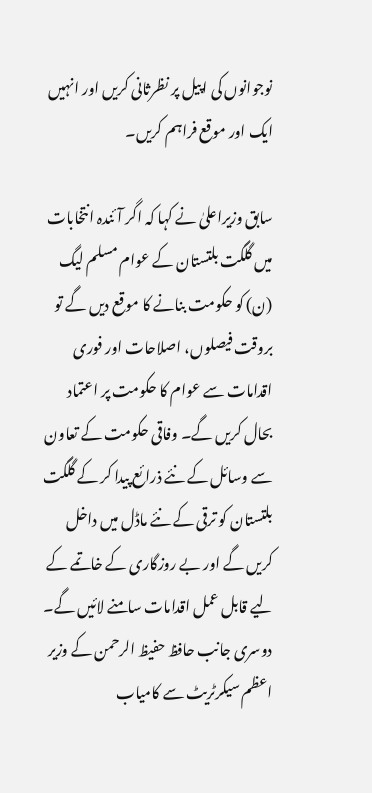نوجوانوں کی اپیل پر نظرثانی کریں اور انہیں ایک اور موقع فراہم کریں۔

سابق وزیراعلیٰ نے کہا کہ اگر آئندہ انتخابات میں گلگت بلتستان کے عوام مسلم لیگ (ن) کو حکومت بنانے کا موقع دیں گے تو بروقت فیصلوں، اصلاحات اور فوری اقدامات سے عوام کا حکومت پر اعتماد بحال کریں گے۔ وفاقی حکومت کے تعاون سے وسائل کے نئے ذرائع پیدا کر کے گلگت بلتستان کو ترقی کے نئے ماڈل میں داخل کریں گے اور بے روزگاری کے خاتمے کے لیے قابل عمل اقدامات سامنے لائیں گے۔ دوسری جانب حافظ حفیظ الرحمن کے وزیر اعظم سیکرٹریٹ سے کامیاب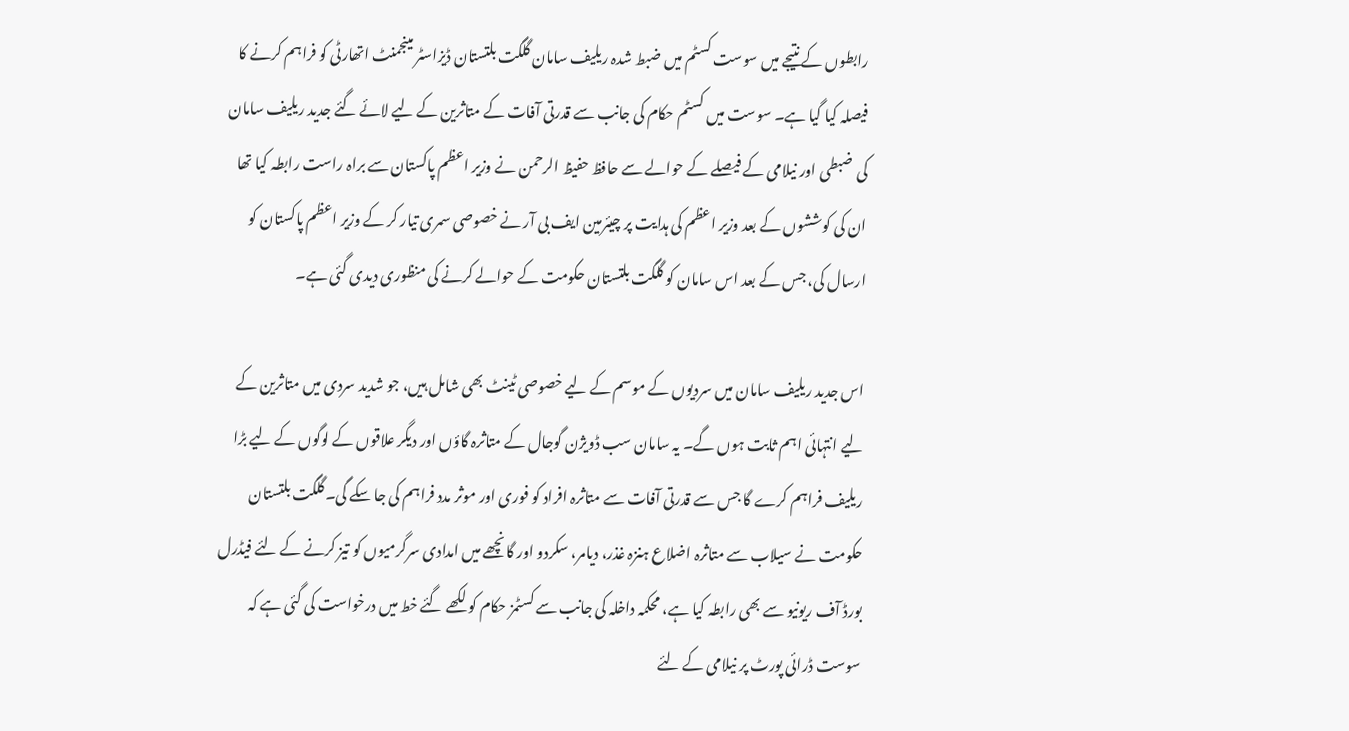رابطوں کے نتیجے میں سوست کسٹم میں ضبط شدہ ریلیف سامان گلگت بلتستان ڈیزاسٹر مینجمنٹ اتھارٹی کو فراہم کرنے کا فیصلہ کیا گیا ہے۔ سوست میں کسٹم حکام کی جانب سے قدرتی آفات کے متاثرین کے لیے لائے گئے جدید ریلیف سامان کی ضبطی اور نیلامی کے فیصلے کے حوالے سے حافظ حفیظ الرحمن نے وزیر اعظم پاکستان سے براہ راست رابطہ کیا تھا ان کی کوششوں کے بعد وزیر اعظم کی ہدایت پر چیئرمین ایف بی آر نے خصوصی سمری تیار کر کے وزیر اعظم پاکستان کو ارسال کی، جس کے بعد اس سامان کو گلگت بلتستان حکومت کے حوالے کرنے کی منظوری دیدی گئی ہے۔

اس جدید ریلیف سامان میں سردیوں کے موسم کے لیے خصوصی ٹینٹ بھی شامل ہیں، جو شدید سردی میں متاثرین کے لیے انتہائی اہم ثابت ہوں گے۔ یہ سامان سب ڈویژن گوجال کے متاثرہ گاؤں اور دیگر علاقوں کے لوگوں کے لیے بڑا ریلیف فراہم کرے گا جس سے قدرتی آفات سے متاثرہ افراد کو فوری اور موثر مدد فراہم کی جا سکے گی۔گلگت بلتستان حکومت نے سیلاب سے متاثرہ اضلاع ہنزہ غذر، دیامر، سکردو اور گانچھے میں امدادی سرگرمیوں کو تیز کرنے کے لئے فیڈرل بورڈ آف ریونیو سے بھی رابطہ کیا ہے، محکمہ داخلہ کی جانب سے کسٹمز حکام کو لکھے گئے خط میں درخواست کی گئی ہے کہ سوست ڈرائی پورٹ پر نیلامی کے لئے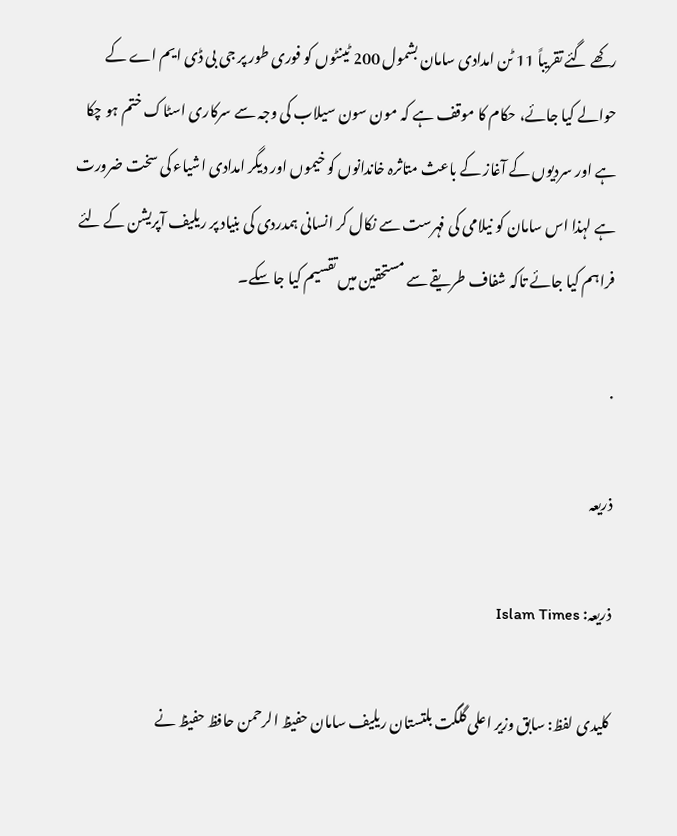رکھے گئے تقریباً 11 ٹن امدادی سامان بشمول 200 ٹینٹوں کو فوری طور پر جی بی ڈی ایم اے کے حوالے کیا جائے، حکام کا موقف ہے کہ مون سون سیلاب کی وجہ سے سرکاری اسٹاک ختم ہو چکا ہے اور سردیوں کے آغاز کے باعث متاثرہ خاندانوں کو خیموں اور دیگر امدادی اشیاء کی سخت ضرورت ہے لہذا اس سامان کو نیلامی کی فہرست سے نکال کر انسانی ہمدردی کی بنیاد پر ریلیف آپریشن کے لئے فراہم کیا جائے تاکہ شفاف طریقے سے مستحقین میں تقسیم کیا جا سکے۔

.

ذریعہ

ذریعہ: Islam Times

کلیدی لفظ: سابق وزیر اعلی گلگت بلتستان ریلیف سامان حفیظ الرحمن حافظ حفیظ نے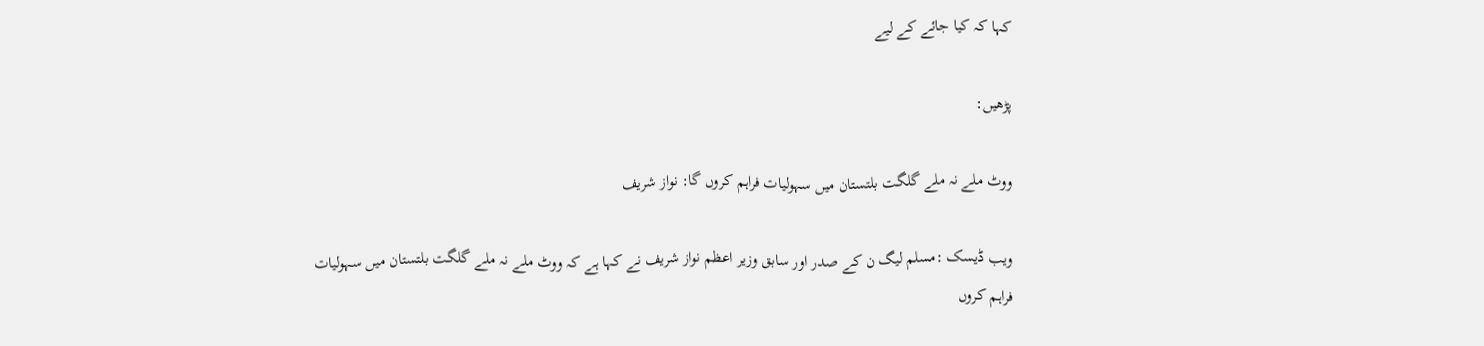کہا کہ کیا جائے کے لیے

پڑھیں:

ووٹ ملے نہ ملے گلگت بلتستان میں سہولیات فراہم کروں گا: نواز شریف

ویب ڈیسک :مسلم لیگ ن کے صدر اور سابق وزیر اعظم نواز شریف نے کہا ہے کہ ووٹ ملے نہ ملے گلگت بلتستان میں سہولیات فراہم کروں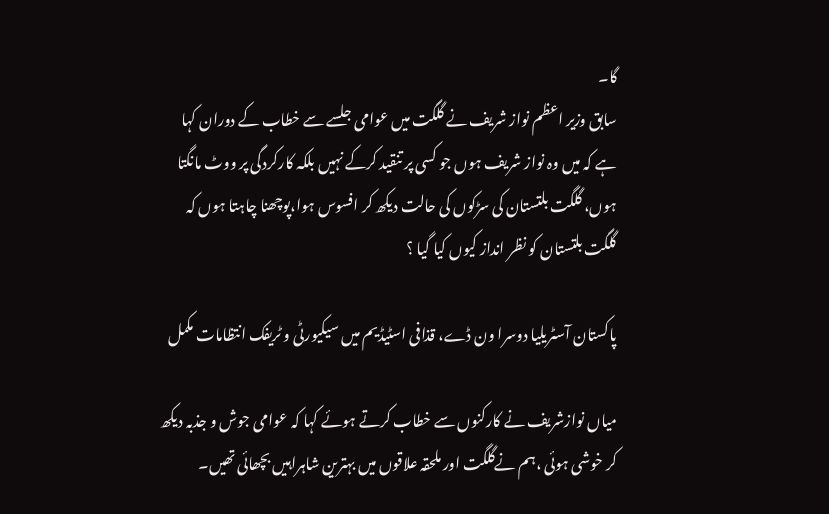گا۔
سابق وزیر اعظم نواز شریف نے گلگت میں عوامی جلسے سے خطاب کے دوران کہا ہے کہ میں وہ نواز شریف ہوں جو کسی پر تنقید کرکے نہیں بلکہ کارکردگی پر ووٹ مانگتا ہوں، گلگت بلتستان کی سڑکوں کی حالت دیکھ کر افسوس ہوا،پوچھنا چاہتا ہوں کہ گلگت بلتستان کو نظر انداز کیوں کیا گیا ؟

پاکستان آسٹریلیا دوسرا ون ڈے، قذافی اسٹیڈیم میں سیکیورٹی و ٹریفک انتظامات مکمل

میاں نوازشریف نے کارکنوں سے خطاب کرتے ہوئے کہا کہ عوامی جوش و جذبہ دیکھ کر خوشی ہوئی ،ہم نےگلگت اور ملحقہ علاقوں میں بہترین شاہراہیں بچھائی تھیں۔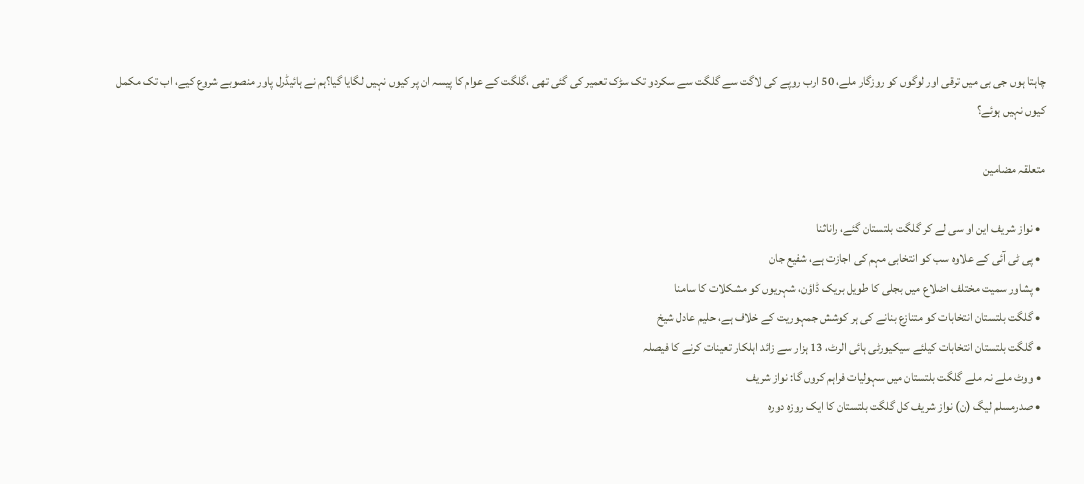چاہتا ہوں جی بی میں ترقی اور لوگوں کو روزگار ملے، 50 ارب روپے کی لاگت سے گلگت سے سکردو تک سڑک تعمیر کی گئی تھی ،گلگت کے عوام کا پیسہ ان پر کیوں نہیں لگایا گیا؟ہم نے ہائیڈرل پاور منصوبے شروع کیے، اب تک مکمل کیوں نہیں ہوئے؟

متعلقہ مضامین

  • نواز شریف این او سی لے کر گلگت بلتستان گئے، راناثنا
  • پی ٹی آئی کے علاوہ سب کو انتخابی مہم کی اجازت ہے، شفیع جان
  • پشاور سمیت مختلف اضلاع میں بجلی کا طویل بریک ڈاؤن، شہریوں کو مشکلات کا سامنا
  • گلگت بلتستان انتخابات کو متنازع بنانے کی ہر کوشش جمہوریت کے خلاف ہے، حلیم عادل شیخ
  • گلگت بلتستان انتخابات کیلئے سیکیورٹی ہائی الرٹ، 13 ہزار سے زائد اہلکار تعینات کرنے کا فیصلہ
  • ووٹ ملے نہ ملے گلگت بلتستان میں سہولیات فراہم کروں گا: نواز شریف
  • صدرمسلم لیگ (ن) نواز شریف کل گلگت بلتستان کا ایک روزہ دورہ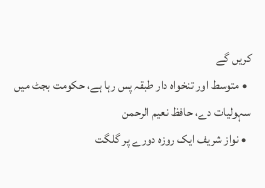کریں گے
  • متوسط اور تنخواہ دار طبقہ پس رہا ہے، حکومت بجٹ میں سہولیات دے، حافظ نعیم الرحمن
  • نواز شریف ایک روزہ دورے پر گلگت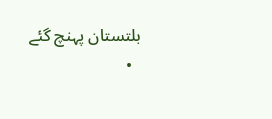بلتستان پہنچ گئے
  •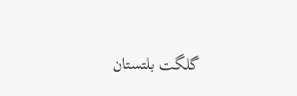گلگت بلتستان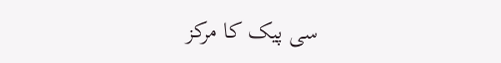سی پیک کا مرکز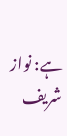ہے: نواز شریف